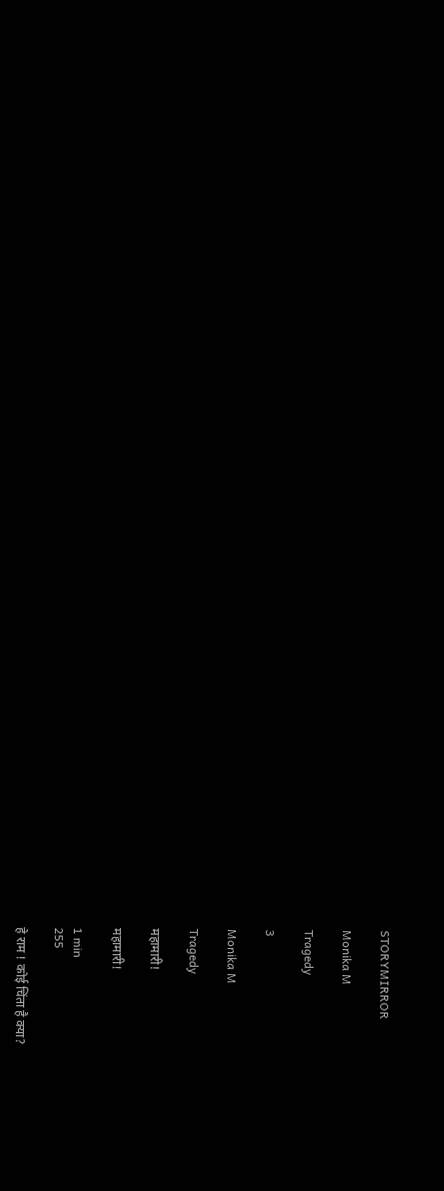STORYMIRROR

Monika M

Tragedy

3

Monika M

Tragedy

महामारी!

महामारी!

1 min
255

हे राम ! कोई चिंता है क्या?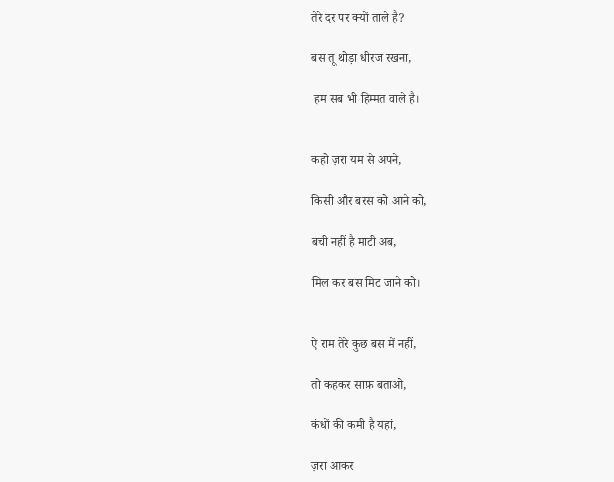तेरे दर पर क्यों ताले है?

बस तू थोड़ा धीरज रखना,

 हम सब भी हिम्मत वाले है।


कहो ज़रा यम से अपने,

किसी और बरस को आने को,

बची नहीं है माटी अब,

मिल कर बस मिट जाने को।


ऐ राम तेरे कुछ बस में नहीं,

तो कहकर साफ़ बताओ,

कंधों की कमी है यहां,

ज़रा आकर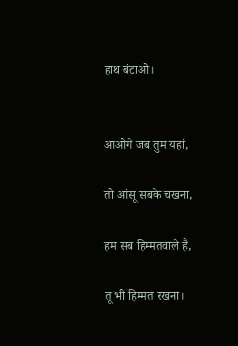हाथ बंटाओ।


आओगे जब तुम यहां,

तो आंसू सबके चखना,

हम सब हिम्मतवाले है,

तू भी हिम्मत रखना।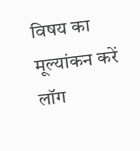विषय का मूल्यांकन करें
लॉग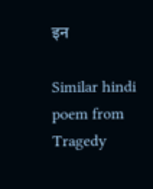इन

Similar hindi poem from Tragedy